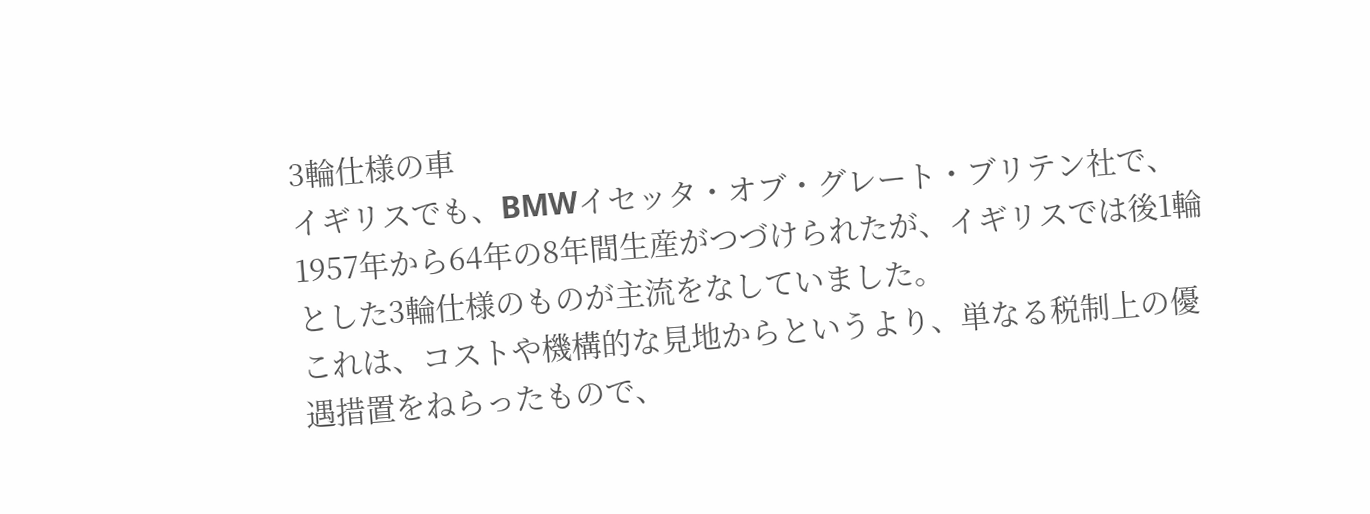3輪仕様の車
イギリスでも、BMWイセッタ・オブ・グレート・ブリテン社で、1957年から64年の8年間生産がつづけられたが、イギリスでは後1輪とした3輪仕様のものが主流をなしていました。
これは、コストや機構的な見地からというより、単なる税制上の優遇措置をねらったもので、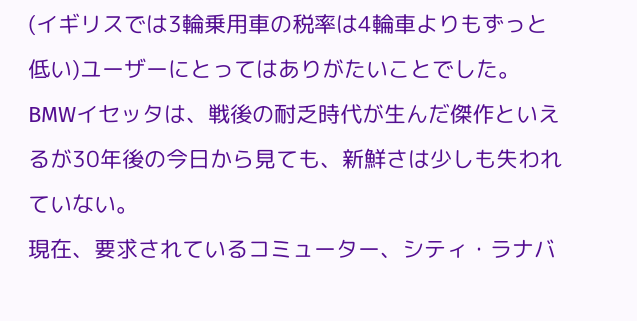(イギリスでは3輪乗用車の税率は4輪車よりもずっと低い)ユーザーにとってはありがたいことでした。
BMWイセッタは、戦後の耐乏時代が生んだ傑作といえるが30年後の今日から見ても、新鮮さは少しも失われていない。
現在、要求されているコミューター、シティ・ラナバ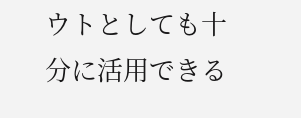ウトとしても十分に活用できる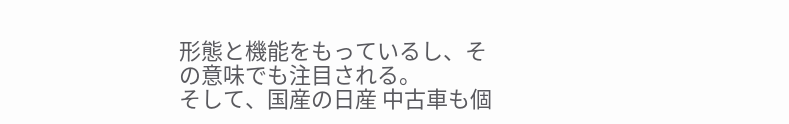形態と機能をもっているし、その意味でも注目される。
そして、国産の日産 中古車も個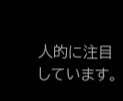人的に注目しています。